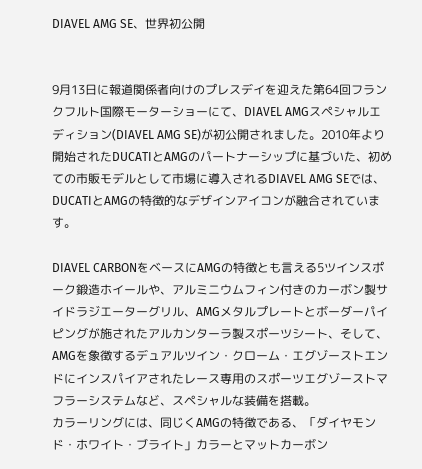DIAVEL AMG SE、世界初公開


9月13日に報道関係者向けのプレスデイを迎えた第64回フランクフルト国際モーターショーにて、DIAVEL AMGスペシャルエディション(DIAVEL AMG SE)が初公開されました。2010年より開始されたDUCATIとAMGのパートナーシップに基づいた、初めての市販モデルとして市場に導入されるDIAVEL AMG SEでは、DUCATIとAMGの特徴的なデザインアイコンが融合されています。

DIAVEL CARBONをベースにAMGの特徴とも言える5ツインスポーク鍛造ホイールや、アルミニウムフィン付きのカーボン製サイドラジエーターグリル、AMGメタルプレートとボーダーパイピングが施されたアルカンターラ製スポーツシート、そして、AMGを象徴するデュアルツイン・クローム・エグゾーストエンドにインスパイアされたレース専用のスポーツエグゾーストマフラーシステムなど、スペシャルな装備を搭載。
カラーリングには、同じくAMGの特徴である、「ダイヤモンド・ホワイト・ブライト」カラーとマットカーボン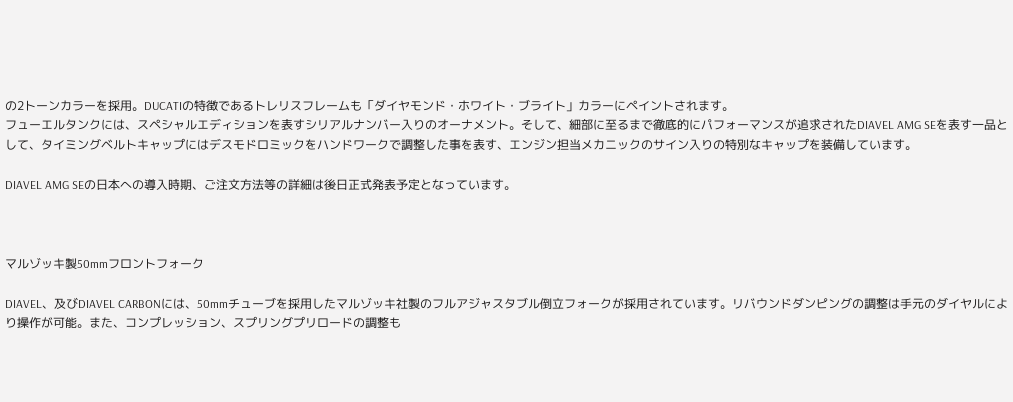の2トーンカラーを採用。DUCATIの特徴であるトレリスフレームも「ダイヤモンド・ホワイト・ブライト」カラーにペイントされます。
フューエルタンクには、スペシャルエディションを表すシリアルナンバー入りのオーナメント。そして、細部に至るまで徹底的にパフォーマンスが追求されたDIAVEL AMG SEを表す一品として、タイミングベルトキャップにはデスモドロミックをハンドワークで調整した事を表す、エンジン担当メカニックのサイン入りの特別なキャップを装備しています。

DIAVEL AMG SEの日本への導入時期、ご注文方法等の詳細は後日正式発表予定となっています。



マルゾッキ製50mmフロントフォーク

DIAVEL、及びDIAVEL CARBONには、50mmチューブを採用したマルゾッキ社製のフルアジャスタブル倒立フォークが採用されています。リバウンドダンピングの調整は手元のダイヤルにより操作が可能。また、コンプレッション、スプリングプリロードの調整も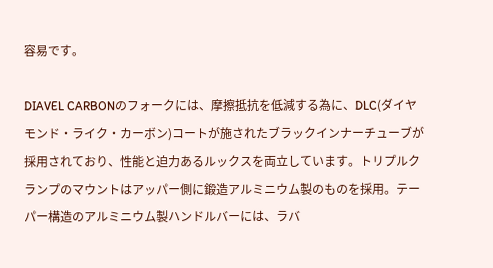容易です。

DIAVEL CARBONのフォークには、摩擦抵抗を低減する為に、DLC(ダイヤモンド・ライク・カーボン)コートが施されたブラックインナーチューブが採用されており、性能と迫力あるルックスを両立しています。トリプルクランプのマウントはアッパー側に鍛造アルミニウム製のものを採用。テーパー構造のアルミニウム製ハンドルバーには、ラバ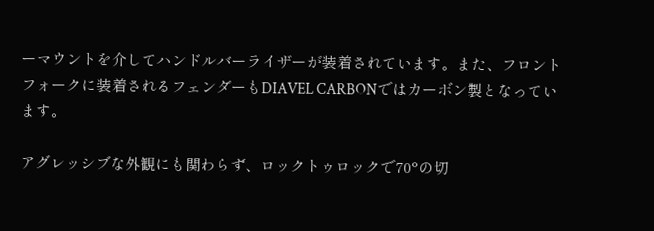ーマウントを介してハンドルバーライザーが装着されています。また、フロントフォークに装着されるフェンダーもDIAVEL CARBONではカーボン製となっています。

アグレッシブな外観にも関わらず、ロックトゥロックで70°の切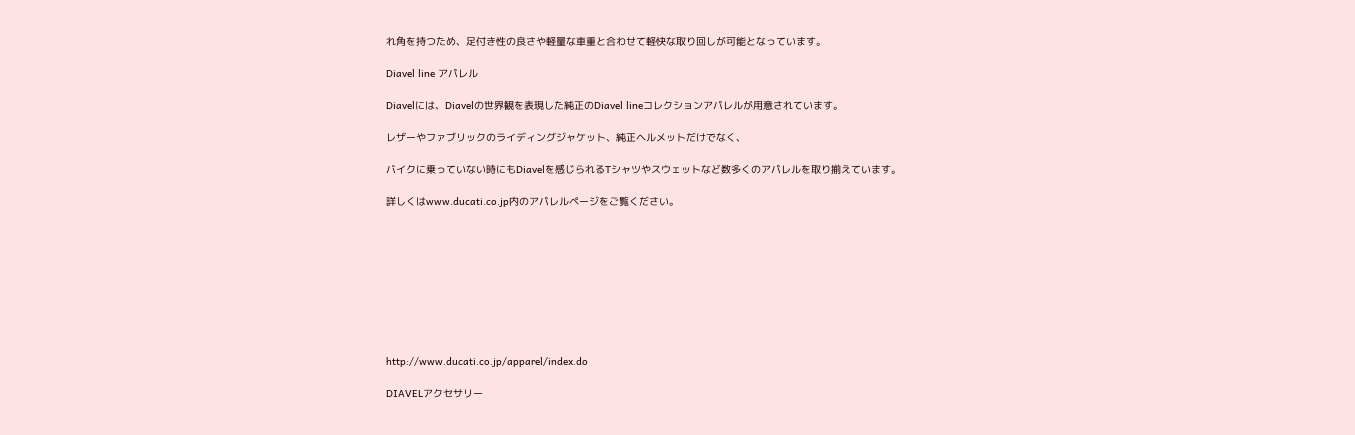れ角を持つため、足付き性の良さや軽量な車重と合わせて軽快な取り回しが可能となっています。

Diavel line アパレル

Diavelには、Diavelの世界観を表現した純正のDiavel lineコレクションアパレルが用意されています。

レザーやファブリックのライディングジャケット、純正ヘルメットだけでなく、

バイクに乗っていない時にもDiavelを感じられるTシャツやスウェットなど数多くのアパレルを取り揃えています。

詳しくはwww.ducati.co.jp内のアパレルページをご覧ください。









http://www.ducati.co.jp/apparel/index.do

DIAVELアクセサリー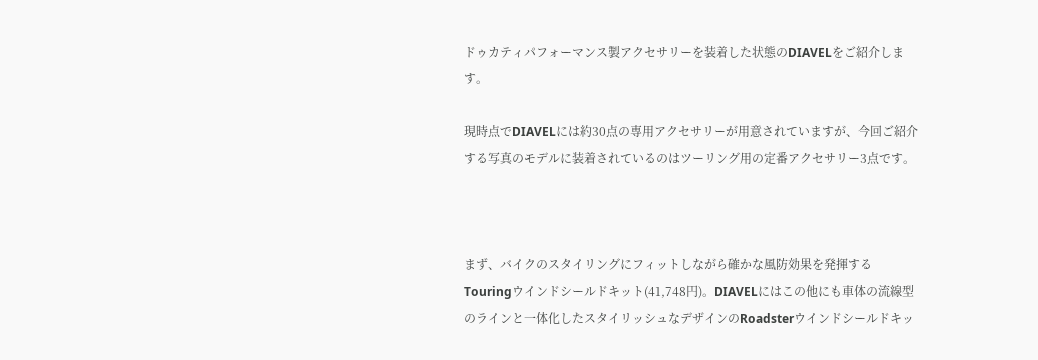ドゥカティパフォーマンス製アクセサリーを装着した状態のDIAVELをご紹介します。

現時点でDIAVELには約30点の専用アクセサリーが用意されていますが、今回ご紹介する写真のモデルに装着されているのはツーリング用の定番アクセサリー3点です。



まず、バイクのスタイリングにフィットしながら確かな風防効果を発揮するTouringウインドシールドキット(41,748円)。DIAVELにはこの他にも車体の流線型のラインと一体化したスタイリッシュなデザインのRoadsterウインドシールドキッ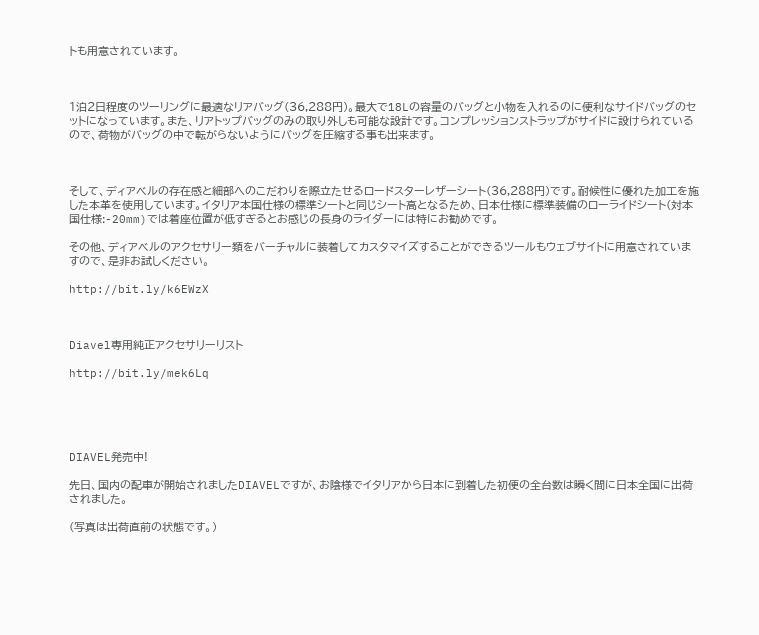トも用意されています。



1泊2日程度のツーリングに最適なリアバッグ(36,288円)。最大で18Lの容量のバッグと小物を入れるのに便利なサイドバッグのセットになっています。また、リアトップバッグのみの取り外しも可能な設計です。コンプレッションストラップがサイドに設けられているので、荷物がバッグの中で転がらないようにバッグを圧縮する事も出来ます。



そして、ディアベルの存在感と細部へのこだわりを際立たせるロードスターレザーシート(36,288円)です。耐候性に優れた加工を施した本革を使用しています。イタリア本国仕様の標準シートと同じシート高となるため、日本仕様に標準装備のローライドシート(対本国仕様:-20mm)では着座位置が低すぎるとお感じの長身のライダーには特にお勧めです。

その他、ディアベルのアクセサリー類をバーチャルに装着してカスタマイズすることができるツールもウェブサイトに用意されていますので、是非お試しください。

http://bit.ly/k6EWzX



Diavel専用純正アクセサリーリスト

http://bit.ly/mek6Lq





DIAVEL発売中!

先日、国内の配車が開始されましたDIAVELですが、お陰様でイタリアから日本に到着した初便の全台数は瞬く間に日本全国に出荷されました。

(写真は出荷直前の状態です。)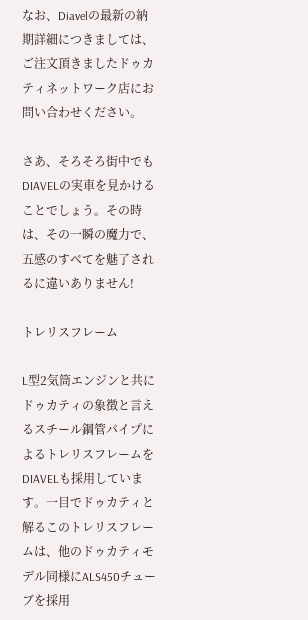なお、Diavelの最新の納期詳細につきましては、ご注文頂きましたドゥカティネットワーク店にお問い合わせください。

さあ、そろそろ街中でもDIAVELの実車を見かけることでしょう。その時は、その一瞬の魔力で、五感のすべてを魅了されるに違いありません!

トレリスフレーム

L型2気筒エンジンと共にドゥカティの象徴と言えるスチール鋼管パイプによるトレリスフレームをDIAVELも採用しています。一目でドゥカティと解るこのトレリスフレームは、他のドゥカティモデル同様にALS450チューブを採用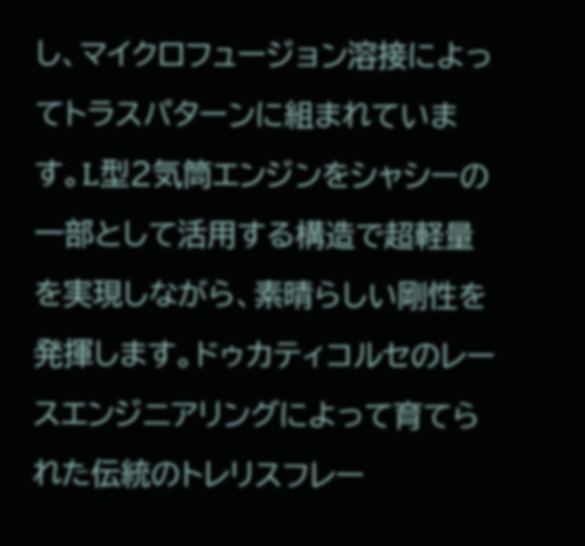し、マイクロフュージョン溶接によってトラスパターンに組まれています。L型2気筒エンジンをシャシーの一部として活用する構造で超軽量を実現しながら、素晴らしい剛性を発揮します。ドゥカティコルセのレースエンジニアリングによって育てられた伝統のトレリスフレー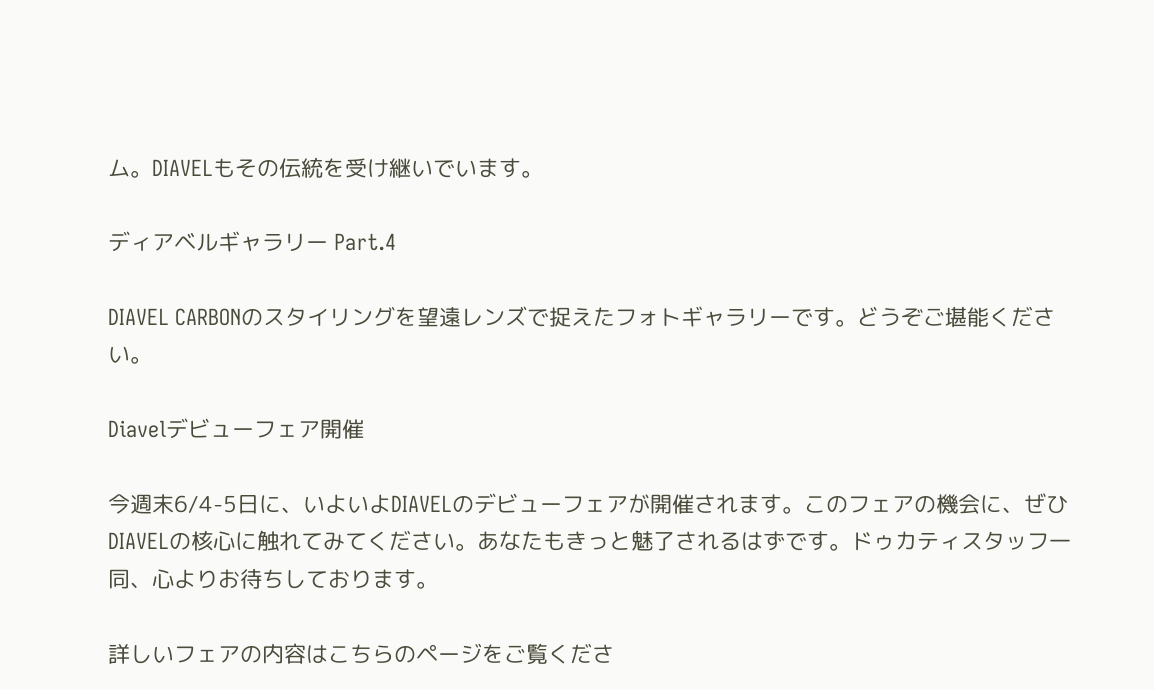ム。DIAVELもその伝統を受け継いでいます。

ディアベルギャラリー Part.4

DIAVEL CARBONのスタイリングを望遠レンズで捉えたフォトギャラリーです。どうぞご堪能ください。

Diavelデビューフェア開催

今週末6/4-5日に、いよいよDIAVELのデビューフェアが開催されます。このフェアの機会に、ぜひDIAVELの核心に触れてみてください。あなたもきっと魅了されるはずです。ドゥカティスタッフ一同、心よりお待ちしております。

詳しいフェアの内容はこちらのページをご覧くださ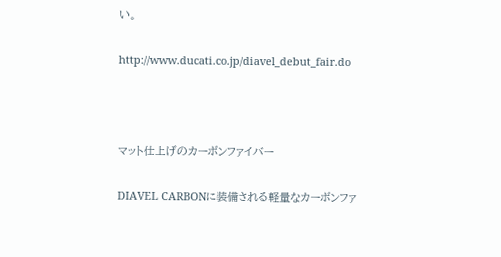い。

http://www.ducati.co.jp/diavel_debut_fair.do



マット仕上げのカーボンファイバー

DIAVEL CARBONに装備される軽量なカーボンファ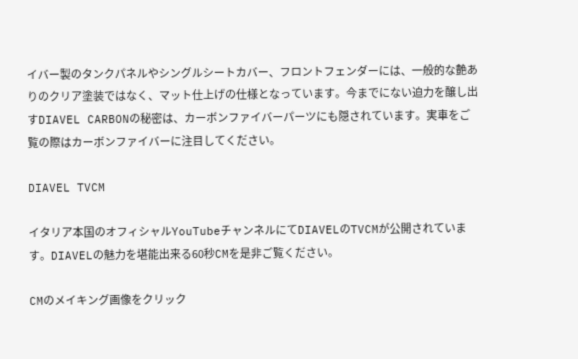イバー製のタンクパネルやシングルシートカバー、フロントフェンダーには、一般的な艶ありのクリア塗装ではなく、マット仕上げの仕様となっています。今までにない迫力を醸し出すDIAVEL CARBONの秘密は、カーボンファイバーパーツにも隠されています。実車をご覧の際はカーボンファイバーに注目してください。

DIAVEL TVCM

イタリア本国のオフィシャルYouTubeチャンネルにてDIAVELのTVCMが公開されています。DIAVELの魅力を堪能出来る60秒CMを是非ご覧ください。

CMのメイキング画像をクリック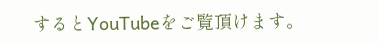するとYouTubeをご覧頂けます。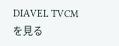DIAVEL TVCMを見る